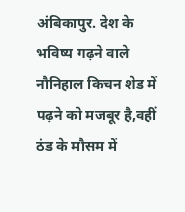अंबिकापुर. देश के भविष्य गढ़ने वाले नौनिहाल किचन शेड में पढ़ने को मजबूर है,वहीं ठंड के मौसम में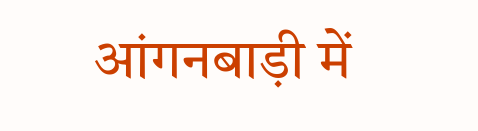आंगनबाड़ी में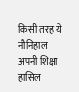किसी तरह ये नौनिहाल अपनी शिक्षा हासिल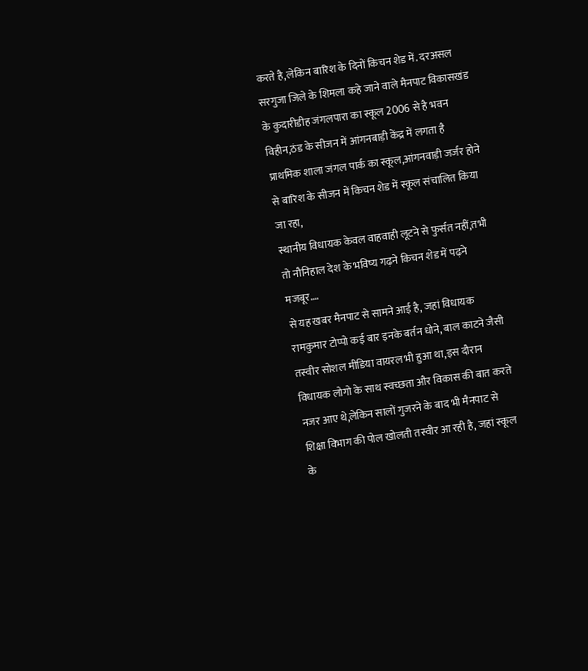करते है,लेकिन बारिश के दिनों किचन शेड में. दरअसल सरगुजा जिले के शिमला कहे जाने वाले मैनपाट विकासखंड के कुदारीडीह जंगलपारा का स्कूल 2006 से है भवन विहीन,ठंड के सीजन में आंगनबाड़ी केंद्र में लगता है प्राथमिक शाला जंगल पार्क का स्कूल,आंगनवाड़ी जर्जर होने से बारिश के सीजन में किचन शेड में स्कूल संचालित किया जा रहा,
स्थानीय विधायक केवल वाहवाही लूटने से फुर्सत नहीं,तभी तो नौनिहाल देश के भविष्य गढ़ने किचन शेड में पढ़ने मजबूर….
से यह खबर मैनपाट से सामने आई है, जहां विधायक रामकुमार टोप्पो कई बार इनके बर्तन धोने, बाल काटने जैसी तस्वीर सोशल मीडिया वायरल भी हुआ था,इस दौरान विधायक लोगो के साथ स्वच्छता और विकास की बात करते नजर आए थे,लेकिन सालों गुजरने के बाद भी मैनपाट से शिक्षा विभाग की पोल खोलती तस्वीर आ रही है, जहां स्कूल के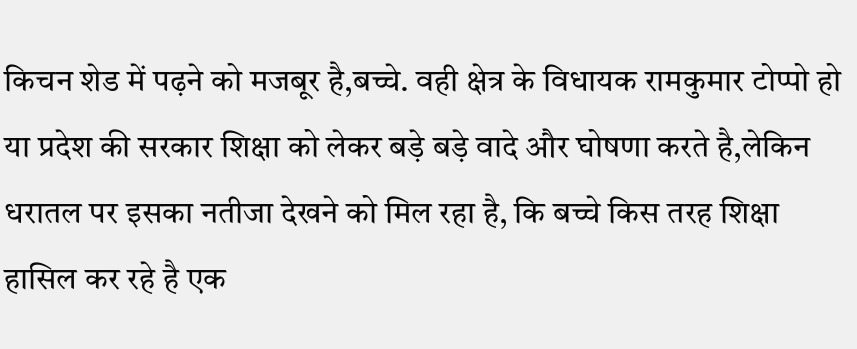किचन शेड में पढ़ने को मजबूर है,बच्चे. वही क्षेत्र के विधायक रामकुमार टोप्पो हो या प्रदेश की सरकार शिक्षा को लेकर बड़े बड़े वादे और घोषणा करते है,लेकिन धरातल पर इसका नतीजा देखने को मिल रहा है, कि बच्चे किस तरह शिक्षा हासिल कर रहे है एक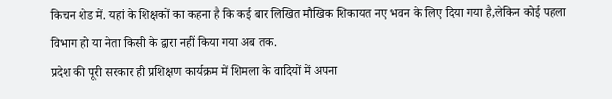किचन शेड में. यहां के शिक्षकों का कहना है कि कई बार लिखित मौखिक शिकायत नए भवन के लिए दिया गया है,लेकिन कोई पहला विभाग हो या नेता किसी के द्वारा नहीं किया गया अब तक.
प्रदेश की पूरी सरकार ही प्रशिक्षण कार्यक्रम में शिमला के वादियों में अपना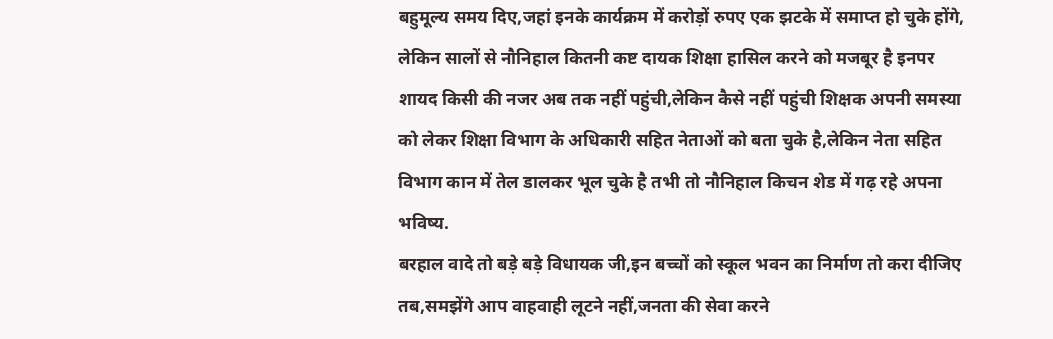बहुमूल्य समय दिए,जहां इनके कार्यक्रम में करोड़ों रुपए एक झटके में समाप्त हो चुके होंगे, लेकिन सालों से नौनिहाल कितनी कष्ट दायक शिक्षा हासिल करने को मजबूर है इनपर शायद किसी की नजर अब तक नहीं पहुंची,लेकिन कैसे नहीं पहुंची शिक्षक अपनी समस्या को लेकर शिक्षा विभाग के अधिकारी सहित नेताओं को बता चुके है,लेकिन नेता सहित विभाग कान में तेल डालकर भूल चुके है तभी तो नौनिहाल किचन शेड में गढ़ रहे अपना भविष्य.
बरहाल वादे तो बड़े बड़े विधायक जी,इन बच्चों को स्कूल भवन का निर्माण तो करा दीजिए तब,समझेंगे आप वाहवाही लूटने नहीं,जनता की सेवा करने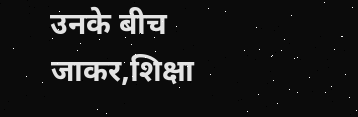उनके बीच जाकर,शिक्षा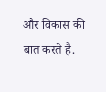और विकास की बात करते है.